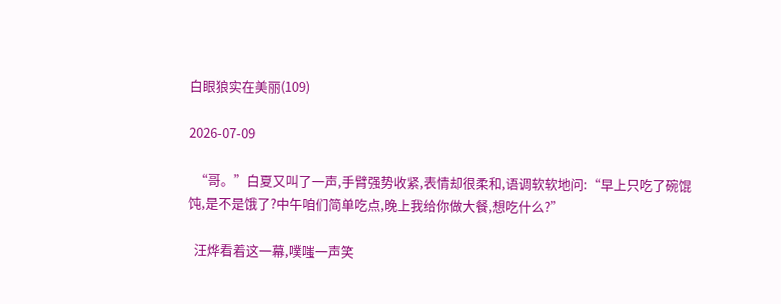白眼狼实在美丽(109)

2026-07-09

  “哥。”白夏又叫了一声,手臂强势收紧,表情却很柔和,语调软软地问:“早上只吃了碗馄饨,是不是饿了?中午咱们简单吃点,晚上我给你做大餐,想吃什么?”

  汪烨看着这一幕,噗嗤一声笑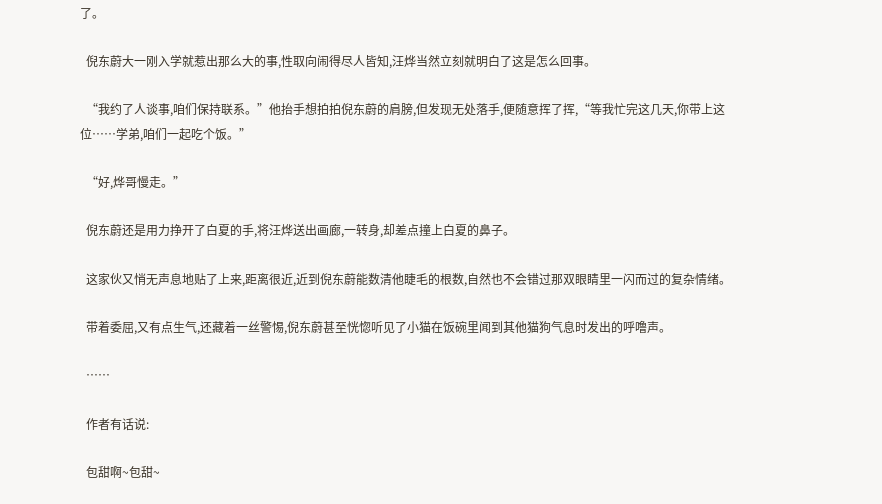了。

  倪东蔚大一刚入学就惹出那么大的事,性取向闹得尽人皆知,汪烨当然立刻就明白了这是怎么回事。

  “我约了人谈事,咱们保持联系。”他抬手想拍拍倪东蔚的肩膀,但发现无处落手,便随意挥了挥,“等我忙完这几天,你带上这位……学弟,咱们一起吃个饭。”

  “好,烨哥慢走。”

  倪东蔚还是用力挣开了白夏的手,将汪烨送出画廊,一转身,却差点撞上白夏的鼻子。

  这家伙又悄无声息地贴了上来,距离很近,近到倪东蔚能数清他睫毛的根数,自然也不会错过那双眼睛里一闪而过的复杂情绪。

  带着委屈,又有点生气,还藏着一丝警惕,倪东蔚甚至恍惚听见了小猫在饭碗里闻到其他猫狗气息时发出的呼噜声。

  ……

  作者有话说:

  包甜啊~包甜~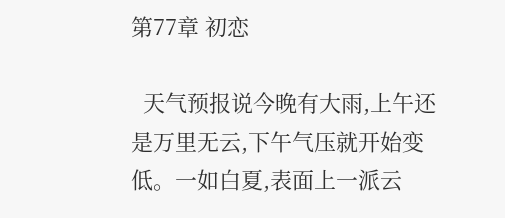第77章 初恋

  天气预报说今晚有大雨,上午还是万里无云,下午气压就开始变低。一如白夏,表面上一派云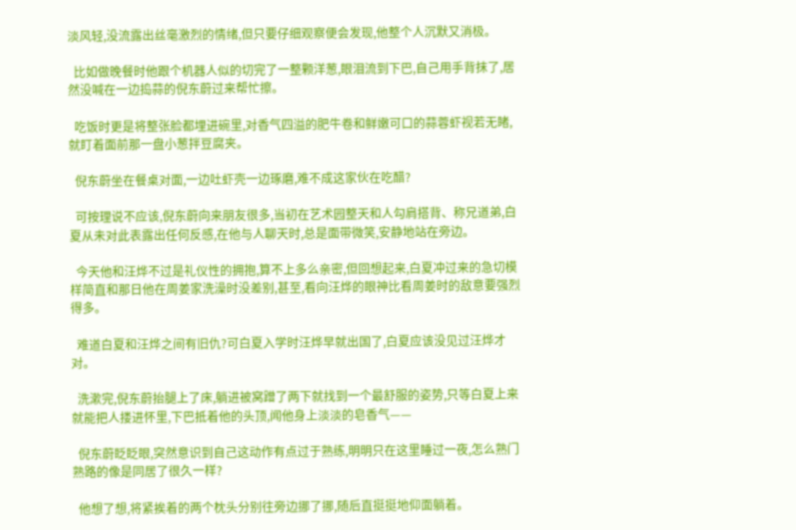淡风轻,没流露出丝毫激烈的情绪,但只要仔细观察便会发现,他整个人沉默又消极。

  比如做晚餐时他跟个机器人似的切完了一整颗洋葱,眼泪流到下巴,自己用手背抹了,居然没喊在一边捣蒜的倪东蔚过来帮忙擦。

  吃饭时更是将整张脸都埋进碗里,对香气四溢的肥牛卷和鲜嫩可口的蒜蓉虾视若无睹,就盯着面前那一盘小葱拌豆腐夹。

  倪东蔚坐在餐桌对面,一边吐虾壳一边琢磨,难不成这家伙在吃醋?

  可按理说不应该,倪东蔚向来朋友很多,当初在艺术园整天和人勾肩搭背、称兄道弟,白夏从未对此表露出任何反感,在他与人聊天时,总是面带微笑,安静地站在旁边。

  今天他和汪烨不过是礼仪性的拥抱,算不上多么亲密,但回想起来,白夏冲过来的急切模样简直和那日他在周姜家洗澡时没差别,甚至,看向汪烨的眼神比看周姜时的敌意要强烈得多。

  难道白夏和汪烨之间有旧仇?可白夏入学时汪烨早就出国了,白夏应该没见过汪烨才对。

  洗漱完,倪东蔚抬腿上了床,躺进被窝蹭了两下就找到一个最舒服的姿势,只等白夏上来就能把人搂进怀里,下巴抵着他的头顶,闻他身上淡淡的皂香气——

  倪东蔚眨眨眼,突然意识到自己这动作有点过于熟练,明明只在这里睡过一夜,怎么熟门熟路的像是同居了很久一样?

  他想了想,将紧挨着的两个枕头分别往旁边挪了挪,随后直挺挺地仰面躺着。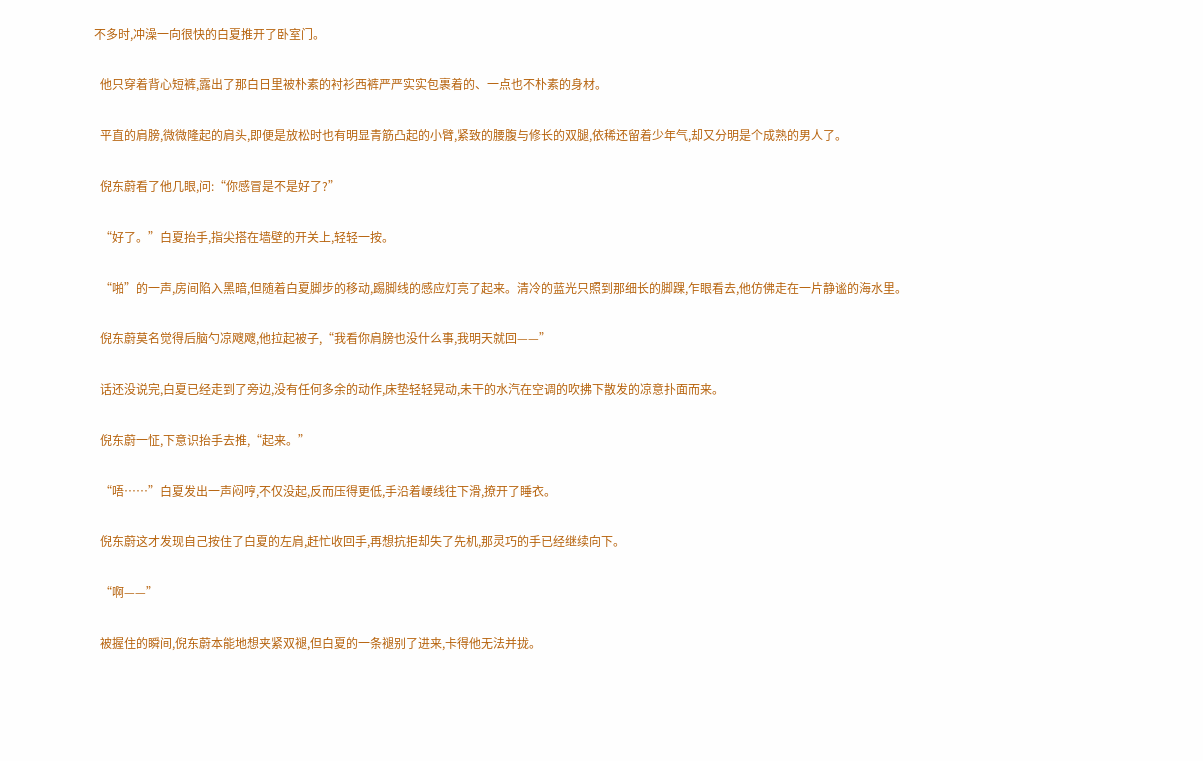不多时,冲澡一向很快的白夏推开了卧室门。

  他只穿着背心短裤,露出了那白日里被朴素的衬衫西裤严严实实包裹着的、一点也不朴素的身材。

  平直的肩膀,微微隆起的肩头,即便是放松时也有明显青筋凸起的小臂,紧致的腰腹与修长的双腿,依稀还留着少年气,却又分明是个成熟的男人了。

  倪东蔚看了他几眼,问:“你感冒是不是好了?”

  “好了。”白夏抬手,指尖搭在墙壁的开关上,轻轻一按。

  “啪”的一声,房间陷入黑暗,但随着白夏脚步的移动,踢脚线的感应灯亮了起来。清冷的蓝光只照到那细长的脚踝,乍眼看去,他仿佛走在一片静谧的海水里。

  倪东蔚莫名觉得后脑勺凉飕飕,他拉起被子,“我看你肩膀也没什么事,我明天就回——”

  话还没说完,白夏已经走到了旁边,没有任何多余的动作,床垫轻轻晃动,未干的水汽在空调的吹拂下散发的凉意扑面而来。

  倪东蔚一怔,下意识抬手去推,“起来。”

  “唔……”白夏发出一声闷哼,不仅没起,反而压得更低,手沿着崾线往下滑,撩开了睡衣。

  倪东蔚这才发现自己按住了白夏的左肩,赶忙收回手,再想抗拒却失了先机,那灵巧的手已经继续向下。

  “啊——”

  被握住的瞬间,倪东蔚本能地想夹紧双褪,但白夏的一条褪别了进来,卡得他无法并拢。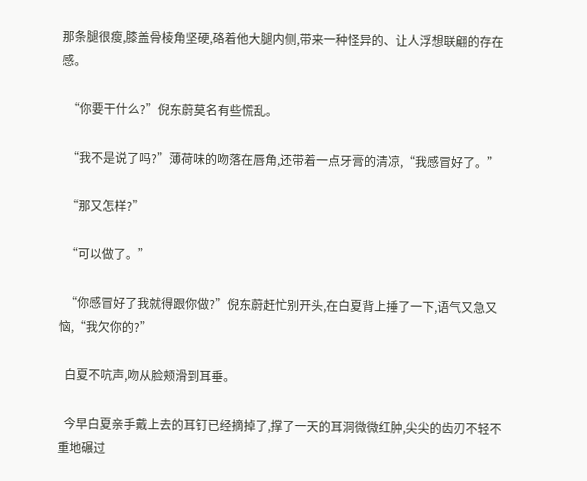那条腿很瘦,膝盖骨棱角坚硬,硌着他大腿内侧,带来一种怪异的、让人浮想联翩的存在感。

  “你要干什么?”倪东蔚莫名有些慌乱。

  “我不是说了吗?”薄荷味的吻落在唇角,还带着一点牙膏的清凉,“我感冒好了。”

  “那又怎样?”

  “可以做了。”

  “你感冒好了我就得跟你做?”倪东蔚赶忙别开头,在白夏背上捶了一下,语气又急又恼,“我欠你的?”

  白夏不吭声,吻从脸颊滑到耳垂。

  今早白夏亲手戴上去的耳钉已经摘掉了,撑了一天的耳洞微微红肿,尖尖的齿刃不轻不重地碾过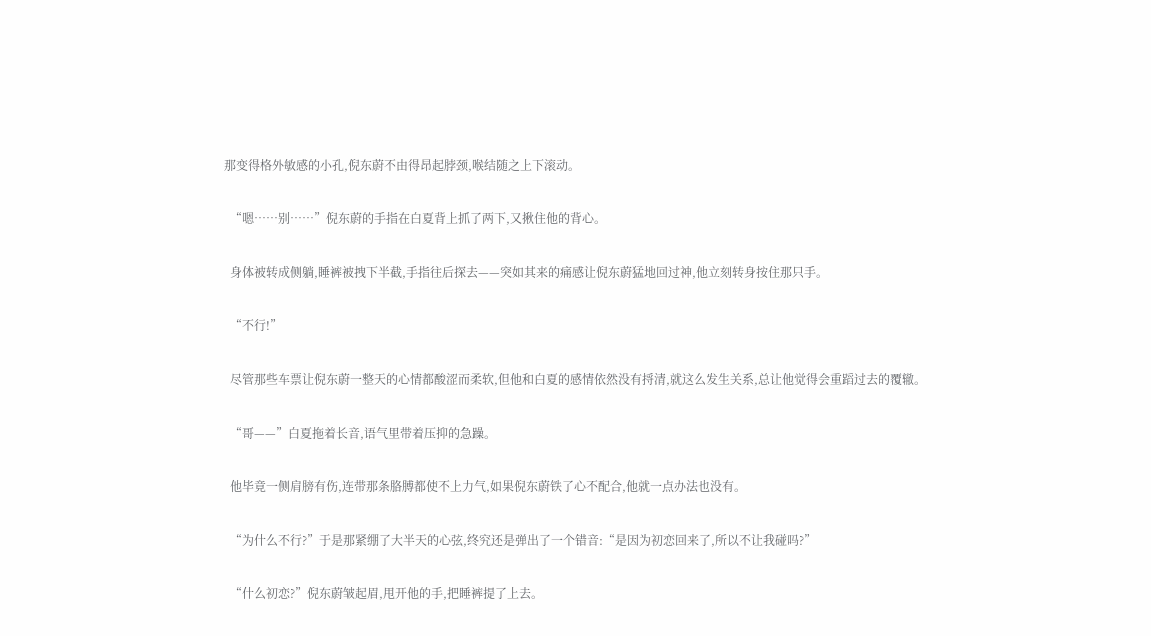那变得格外敏感的小孔,倪东蔚不由得昂起脖颈,喉结随之上下滚动。

  “嗯……别……”倪东蔚的手指在白夏背上抓了两下,又揪住他的背心。

  身体被转成侧躺,睡裤被拽下半截,手指往后探去——突如其来的痛感让倪东蔚猛地回过神,他立刻转身按住那只手。

  “不行!”

  尽管那些车票让倪东蔚一整天的心情都酸涩而柔软,但他和白夏的感情依然没有捋清,就这么发生关系,总让他觉得会重蹈过去的覆辙。

  “哥——”白夏拖着长音,语气里带着压抑的急躁。

  他毕竟一侧肩膀有伤,连带那条胳膊都使不上力气,如果倪东蔚铁了心不配合,他就一点办法也没有。

  “为什么不行?”于是那紧绷了大半天的心弦,终究还是弹出了一个错音:“是因为初恋回来了,所以不让我碰吗?”

  “什么初恋?”倪东蔚皱起眉,甩开他的手,把睡裤提了上去。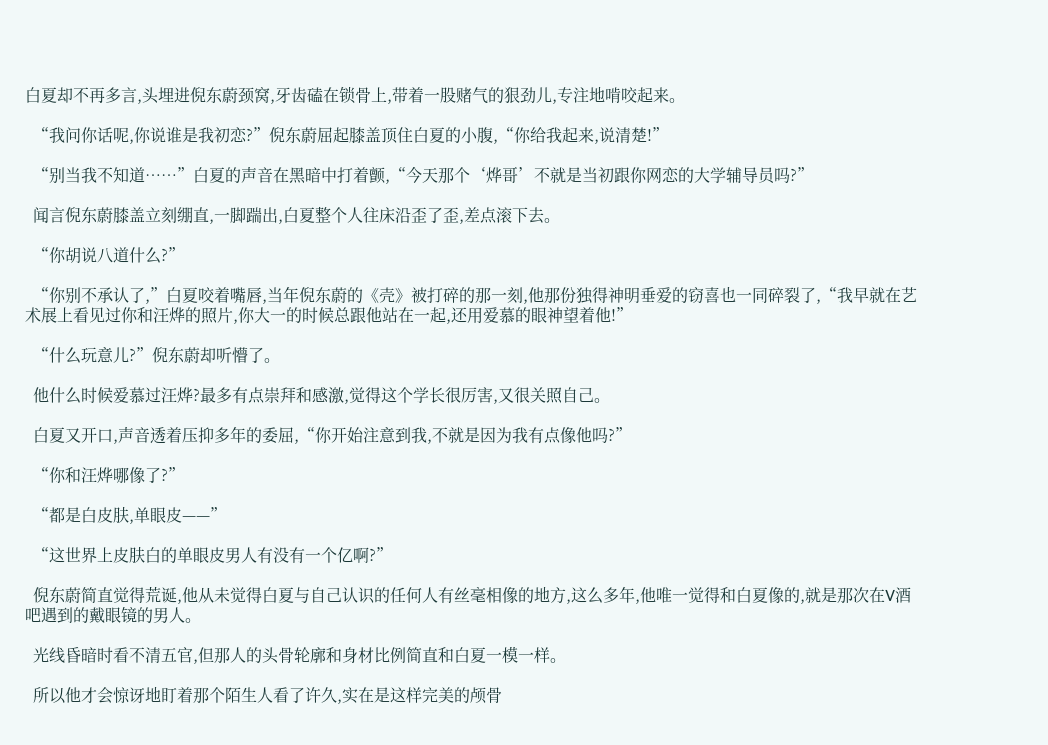白夏却不再多言,头埋进倪东蔚颈窝,牙齿磕在锁骨上,带着一股赌气的狠劲儿,专注地啃咬起来。

  “我问你话呢,你说谁是我初恋?”倪东蔚屈起膝盖顶住白夏的小腹,“你给我起来,说清楚!”

  “别当我不知道……”白夏的声音在黑暗中打着颤,“今天那个‘烨哥’不就是当初跟你网恋的大学辅导员吗?”

  闻言倪东蔚膝盖立刻绷直,一脚踹出,白夏整个人往床沿歪了歪,差点滚下去。

  “你胡说八道什么?”

  “你别不承认了,”白夏咬着嘴唇,当年倪东蔚的《壳》被打碎的那一刻,他那份独得神明垂爱的窃喜也一同碎裂了,“我早就在艺术展上看见过你和汪烨的照片,你大一的时候总跟他站在一起,还用爱慕的眼神望着他!”

  “什么玩意儿?”倪东蔚却听懵了。

  他什么时候爱慕过汪烨?最多有点崇拜和感激,觉得这个学长很厉害,又很关照自己。

  白夏又开口,声音透着压抑多年的委屈,“你开始注意到我,不就是因为我有点像他吗?”

  “你和汪烨哪像了?”

  “都是白皮肤,单眼皮——”

  “这世界上皮肤白的单眼皮男人有没有一个亿啊?”

  倪东蔚简直觉得荒诞,他从未觉得白夏与自己认识的任何人有丝毫相像的地方,这么多年,他唯一觉得和白夏像的,就是那次在V酒吧遇到的戴眼镜的男人。

  光线昏暗时看不清五官,但那人的头骨轮廓和身材比例简直和白夏一模一样。

  所以他才会惊讶地盯着那个陌生人看了许久,实在是这样完美的颅骨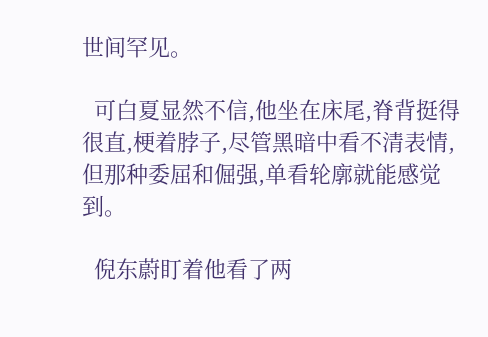世间罕见。

  可白夏显然不信,他坐在床尾,脊背挺得很直,梗着脖子,尽管黑暗中看不清表情,但那种委屈和倔强,单看轮廓就能感觉到。

  倪东蔚盯着他看了两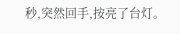秒,突然回手,按亮了台灯。